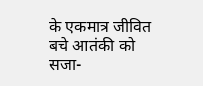के एकमात्र जीवित बचे आतंकी को सजा-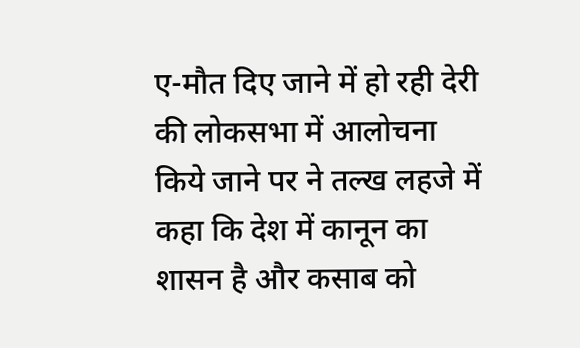ए-मौत दिए जाने में हो रही देरी की लोकसभा में आलोचना किये जाने पर ने तल्ख लहजे में कहा कि देश में कानून का शासन है और कसाब को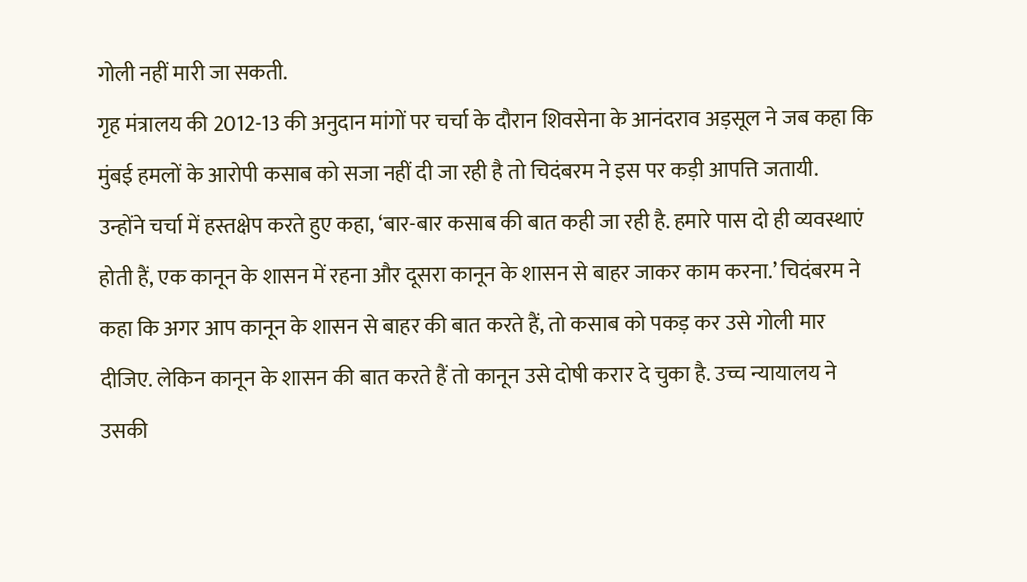गोली नहीं मारी जा सकती.
गृह मंत्रालय की 2012-13 की अनुदान मांगों पर चर्चा के दौरान शिवसेना के आनंदराव अड़सूल ने जब कहा कि मुंबई हमलों के आरोपी कसाब को सजा नहीं दी जा रही है तो चिदंबरम ने इस पर कड़ी आपत्ति जतायी.
उन्होंने चर्चा में हस्तक्षेप करते हुए कहा, ‘बार-बार कसाब की बात कही जा रही है. हमारे पास दो ही व्यवस्थाएं होती हैं, एक कानून के शासन में रहना और दूसरा कानून के शासन से बाहर जाकर काम करना.’ चिदंबरम ने कहा कि अगर आप कानून के शासन से बाहर की बात करते हैं, तो कसाब को पकड़ कर उसे गोली मार दीजिए. लेकिन कानून के शासन की बात करते हैं तो कानून उसे दोषी करार दे चुका है. उच्च न्यायालय ने उसकी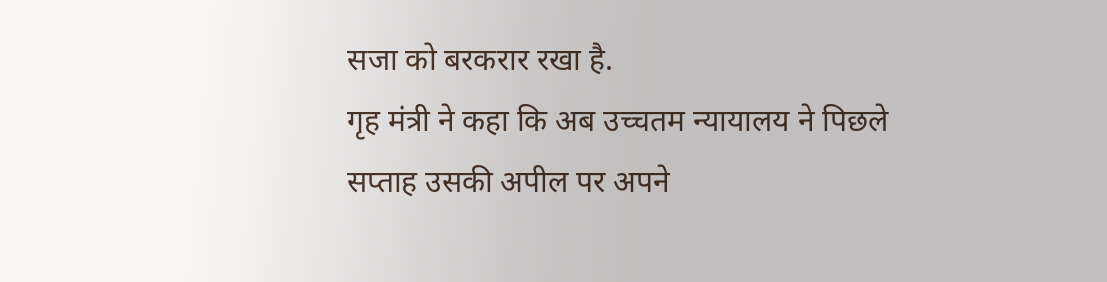सजा को बरकरार रखा है.
गृह मंत्री ने कहा कि अब उच्चतम न्यायालय ने पिछले सप्ताह उसकी अपील पर अपने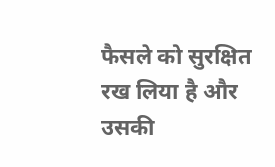फैसले को सुरक्षित रख लिया है और उसकी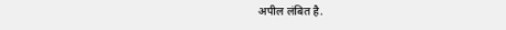अपील लंबित है.